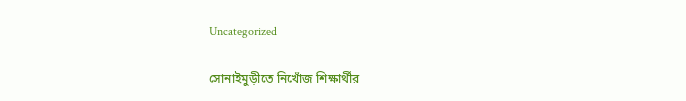Uncategorized

সোনাইমুড়ীতে নিখোঁজ শিক্ষার্থীর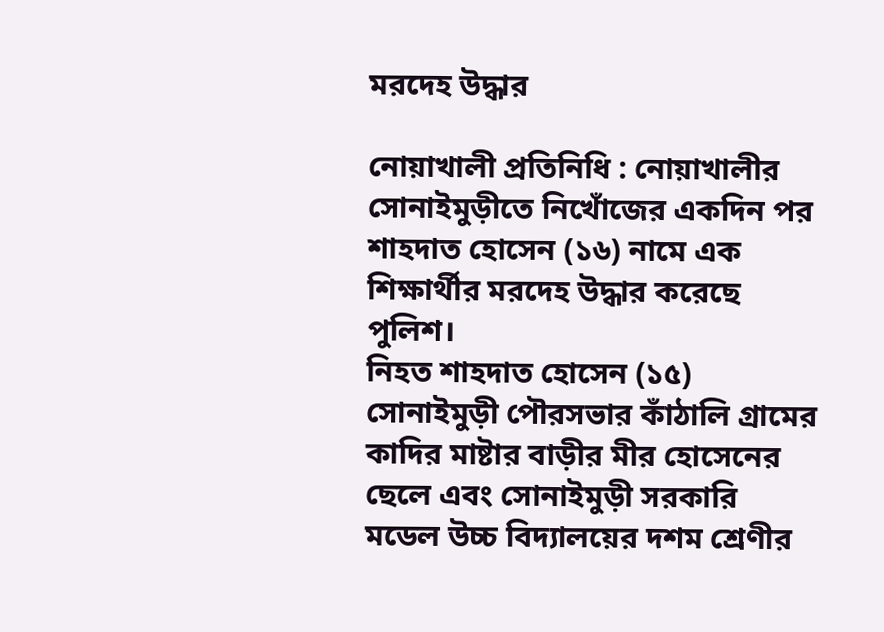মরদেহ উদ্ধার

নোয়াখালী প্রতিনিধি : নোয়াখালীর সোনাইমুড়ীতে নিখোঁজের একদিন পর শাহদাত হোসেন (১৬) নামে এক শিক্ষার্থীর মরদেহ উদ্ধার করেছে পুলিশ।
নিহত শাহদাত হোসেন (১৫) সোনাইমুড়ী পৌরসভার কাঁঠালি গ্রামের কাদির মাষ্টার বাড়ীর মীর হোসেনের ছেলে এবং সোনাইমুড়ী সরকারি মডেল উচ্চ বিদ্যালয়ের দশম শ্রেণীর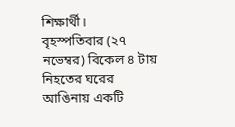শিক্ষার্থী।
বৃহস্পতিবার (২৭ নভেম্বর) বিকেল ৪ টায় নিহতের ঘরের আঙিনায় একটি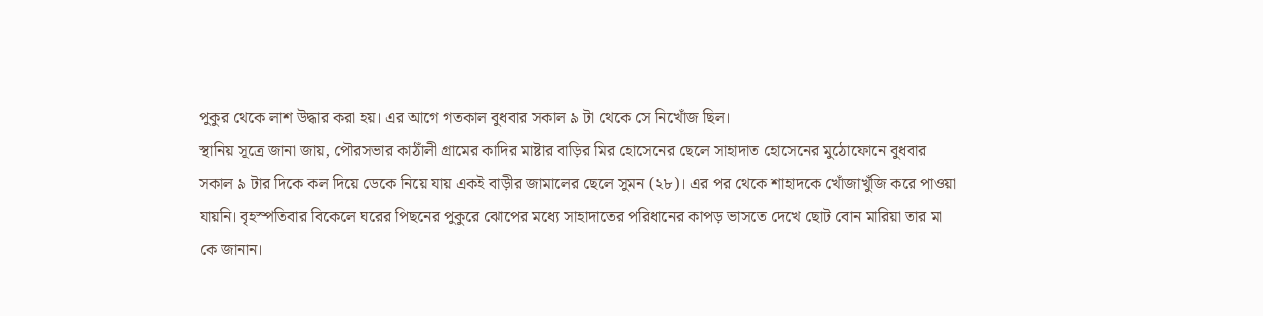পুকুর থেকে লাশ উদ্ধার করা হয়। এর আগে গতকাল বুধবার সকাল ৯ টা থেকে সে নিখোঁজ ছিল।
স্থানিয় সূত্রে জানা জায়, পৌরসভার কাঠাঁলী গ্রামের কাদির মাষ্টার বাড়ির মির হোসেনের ছেলে সাহাদাত হোসেনের মুঠোফোনে বুধবার সকাল ৯ টার দিকে কল দিয়ে ডেকে নিয়ে যায় একই বাড়ীর জামালের ছেলে সুমন (২৮)। এর পর থেকে শাহাদকে খোঁজাখুঁজি করে পাওয়া যায়নি। বৃহস্পতিবার বিকেলে ঘরের পিছনের পুকুরে ঝোপের মধ্যে সাহাদাতের পরিধানের কাপড় ভাসতে দেখে ছোট বোন মারিয়া তার মা কে জানান।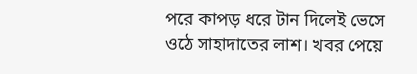পরে কাপড় ধরে টান দিলেই ভেসে ওঠে সাহাদাতের লাশ। খবর পেয়ে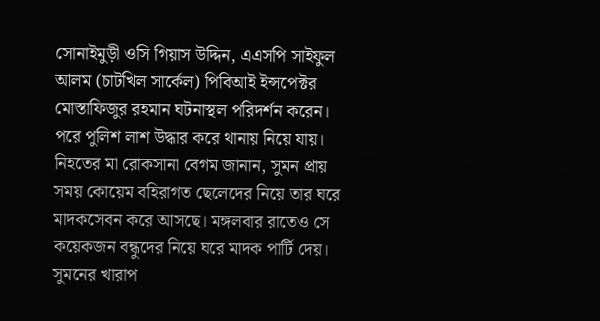সোনাইমুড়ী ওসি গিয়াস উদ্দিন, এএসপি সাইফুল আলম (চাটখিল সার্কেল) পিবিআই ইন্সপেক্টর মোস্তাফিজুর রহমান ঘটনাস্থল পরিদর্শন করেন। পরে পুলিশ লাশ উদ্ধার করে থানায় নিয়ে যায়।
নিহতের মা রোকসানা বেগম জানান, সুমন প্রায় সময় কোয়েম বহিরাগত ছেলেদের নিয়ে তার ঘরে মাদকসেবন করে আসছে। মঙ্গলবার রাতেও সে কয়েকজন বন্ধুদের নিয়ে ঘরে মাদক পার্টি দেয়। সুমনের খারাপ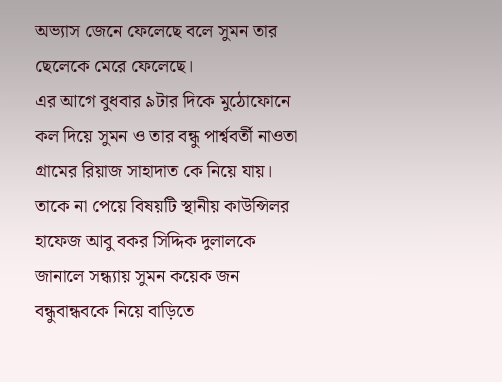অভ্যাস জেনে ফেলেছে বলে সুমন তার ছেলেকে মেরে ফেলেছে।
এর আগে বুধবার ৯টার দিকে মুঠোফোনে কল দিয়ে সুমন ও তার বন্ধু পার্শ্ববর্তী নাওতা গ্রামের রিয়াজ সাহাদাত কে নিয়ে যায়। তাকে না পেয়ে বিষয়টি স্থানীয় কাউন্সিলর হাফেজ আবু বকর সিদ্দিক দুলালকে জানালে সন্ধ্যায় সুমন কয়েক জন বন্ধুবান্ধবকে নিয়ে বাড়িতে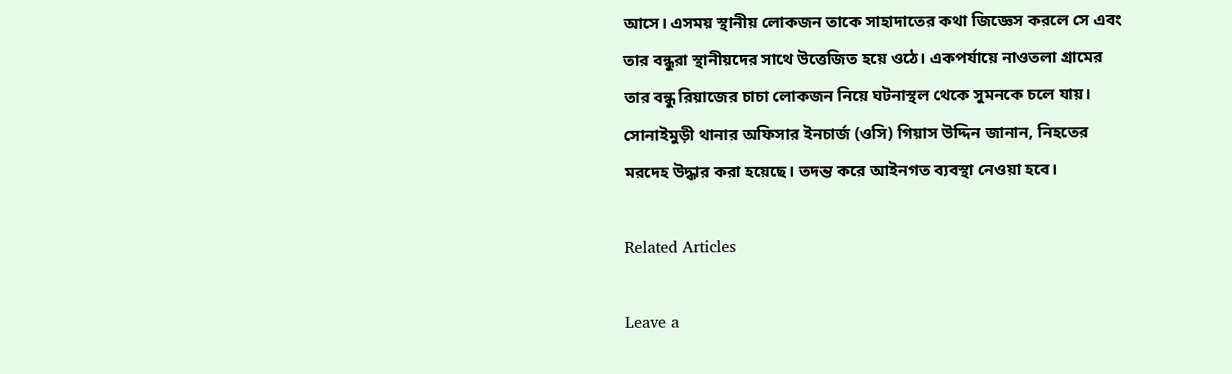আসে। এসময় স্থানীয় লোকজন তাকে সাহাদাতের কথা জিজ্ঞেস করলে সে এবং তার বন্ধুরা স্থানীয়দের সাথে উত্তেজিত হয়ে ওঠে। একপর্যায়ে নাওতলা গ্রামের তার বন্ধু রিয়াজের চাচা লোকজন নিয়ে ঘটনাস্থল থেকে সুমনকে চলে যায়।
সোনাইমুড়ী থানার অফিসার ইনচার্জ (ওসি) গিয়াস উদ্দিন জানান, নিহতের মরদেহ উদ্ধার করা হয়েছে। তদন্ত করে আইনগত ব্যবস্থা নেওয়া হবে।

Related Articles

Leave a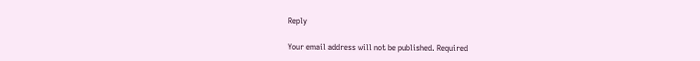Reply

Your email address will not be published. Required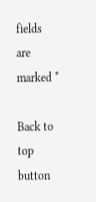fields are marked *

Back to top button